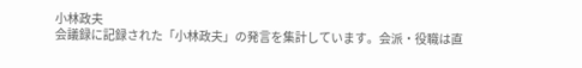小林政夫
会議録に記録された「小林政夫」の発言を集計しています。会派・役職は直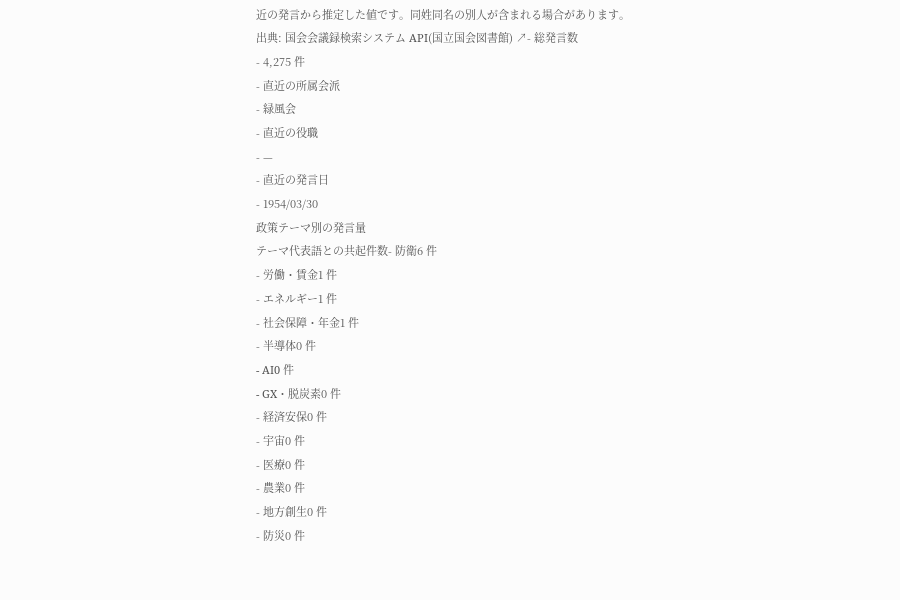近の発言から推定した値です。同姓同名の別人が含まれる場合があります。
出典: 国会会議録検索システム API(国立国会図書館) ↗- 総発言数
- 4,275 件
- 直近の所属会派
- 緑風会
- 直近の役職
- —
- 直近の発言日
- 1954/03/30
政策テーマ別の発言量
テーマ代表語との共起件数- 防衛6 件
- 労働・賃金1 件
- エネルギー1 件
- 社会保障・年金1 件
- 半導体0 件
- AI0 件
- GX・脱炭素0 件
- 経済安保0 件
- 宇宙0 件
- 医療0 件
- 農業0 件
- 地方創生0 件
- 防災0 件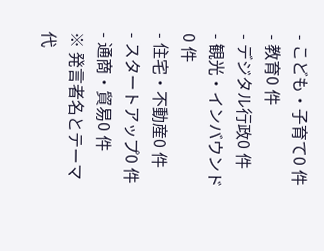- こども・子育て0 件
- 教育0 件
- デジタル行政0 件
- 観光・インバウンド0 件
- 住宅・不動産0 件
- スタートアップ0 件
- 通商・貿易0 件
※ 発言者名とテーマ代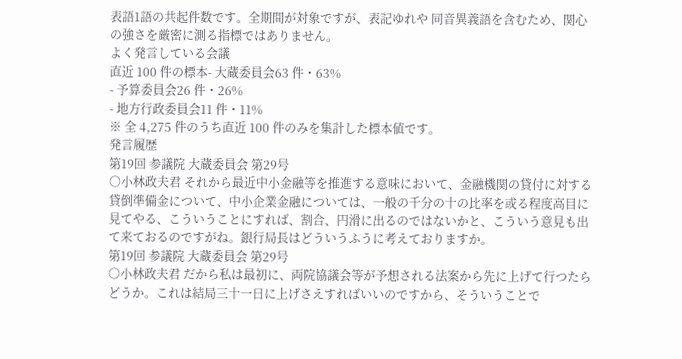表語1語の共起件数です。全期間が対象ですが、表記ゆれや 同音異義語を含むため、関心の強さを厳密に測る指標ではありません。
よく発言している会議
直近 100 件の標本- 大蔵委員会63 件・63%
- 予算委員会26 件・26%
- 地方行政委員会11 件・11%
※ 全 4,275 件のうち直近 100 件のみを集計した標本値です。
発言履歴
第19回 参議院 大蔵委員会 第29号
○小林政夫君 それから最近中小金融等を推進する意味において、金融機関の貸付に対する貸倒準備金について、中小企業金融については、一般の千分の十の比率を或る程度高目に見てやる、こういうことにすれば、割合、円滑に出るのではないかと、こういう意見も出て来ておるのですがね。銀行局長はどういうふうに考えておりますか。
第19回 参議院 大蔵委員会 第29号
○小林政夫君 だから私は最初に、両院協議会等が予想される法案から先に上げて行つたらどうか。これは結局三十一日に上げさえすればいいのですから、そういうことで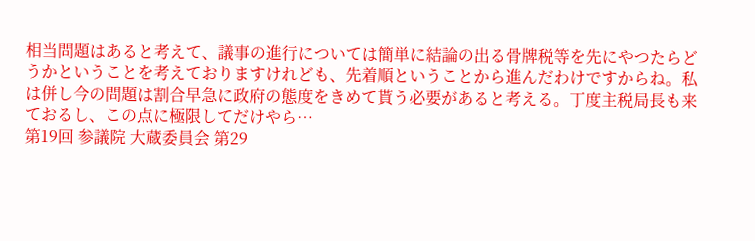相当問題はあると考えて、議事の進行については簡単に結論の出る骨牌税等を先にやつたらどうかということを考えておりますけれども、先着順ということから進んだわけですからね。私は併し今の問題は割合早急に政府の態度をきめて貰う必要があると考える。丁度主税局長も来ておるし、この点に極限してだけやら…
第19回 参議院 大蔵委員会 第29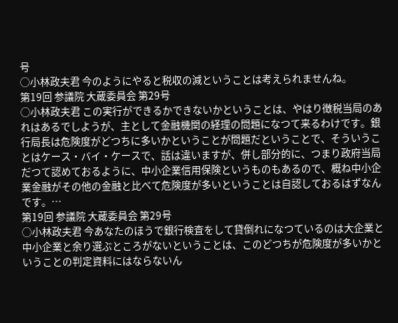号
○小林政夫君 今のようにやると税収の減ということは考えられませんね。
第19回 参議院 大蔵委員会 第29号
○小林政夫君 この実行ができるかできないかということは、やはり徴税当局のあれはあるでしようが、主として金融機関の経理の問題になつて来るわけです。銀行局長は危険度がどつちに多いかということが問題だということで、そういうことはケース・バイ・ケースで、話は違いますが、併し部分的に、つまり政府当局だつて認めておるように、中小企業信用保険というものもあるので、概ね中小企業金融がその他の金融と比べて危険度が多いということは自認しておるはずなんです。…
第19回 参議院 大蔵委員会 第29号
○小林政夫君 今あなたのほうで銀行検査をして貸倒れになつているのは大企業と中小企業と余り選ぶところがないということは、このどつちが危険度が多いかということの判定資料にはならないん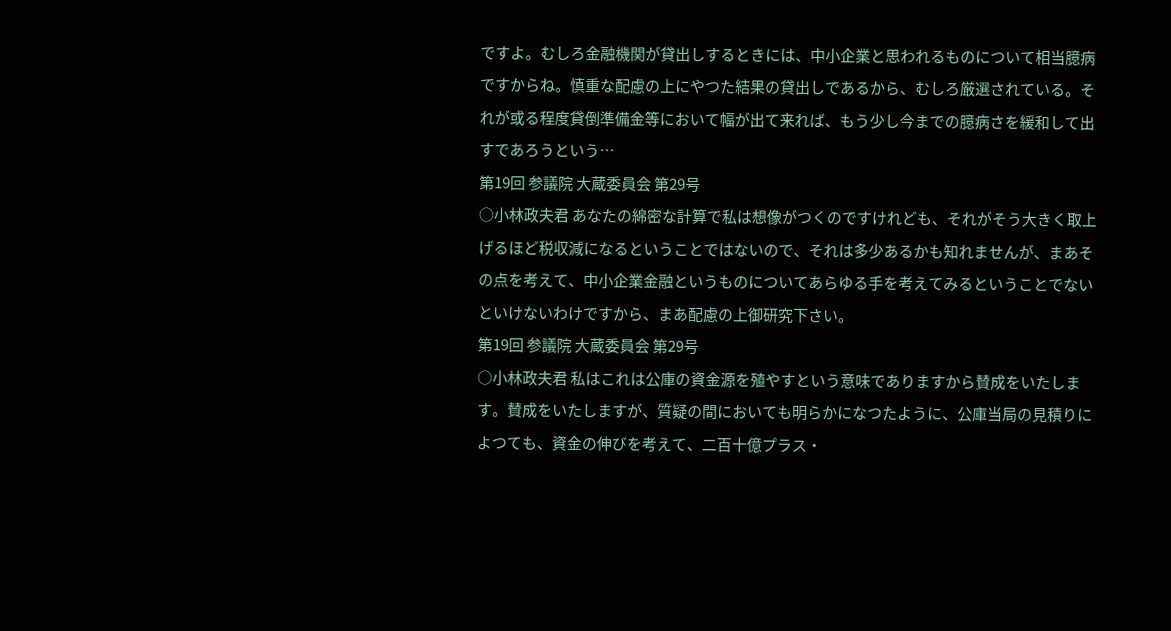ですよ。むしろ金融機関が貸出しするときには、中小企業と思われるものについて相当臆病ですからね。慎重な配慮の上にやつた結果の貸出しであるから、むしろ厳選されている。それが或る程度貸倒準備金等において幅が出て来れば、もう少し今までの臆病さを緩和して出すであろうという…
第19回 参議院 大蔵委員会 第29号
○小林政夫君 あなたの綿密な計算で私は想像がつくのですけれども、それがそう大きく取上げるほど税収減になるということではないので、それは多少あるかも知れませんが、まあその点を考えて、中小企業金融というものについてあらゆる手を考えてみるということでないといけないわけですから、まあ配慮の上御研究下さい。
第19回 参議院 大蔵委員会 第29号
○小林政夫君 私はこれは公庫の資金源を殖やすという意味でありますから賛成をいたします。賛成をいたしますが、質疑の間においても明らかになつたように、公庫当局の見積りによつても、資金の伸びを考えて、二百十億プラス・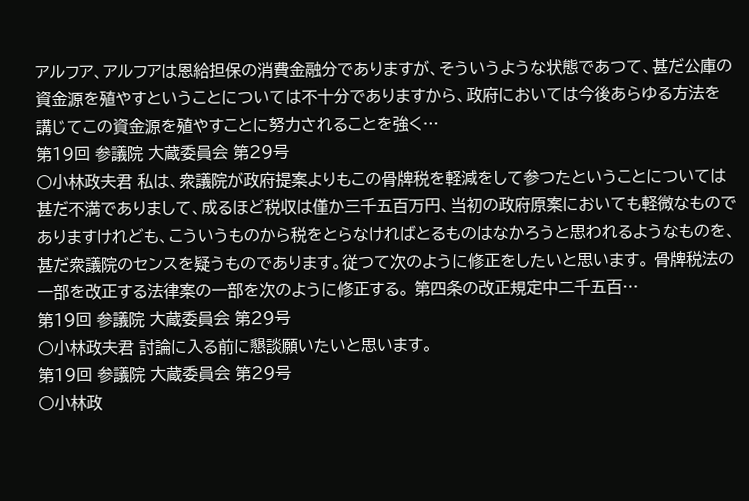アルフア、アルフアは恩給担保の消費金融分でありますが、そういうような状態であつて、甚だ公庫の資金源を殖やすということについては不十分でありますから、政府においては今後あらゆる方法を講じてこの資金源を殖やすことに努力されることを強く…
第19回 参議院 大蔵委員会 第29号
○小林政夫君 私は、衆議院が政府提案よりもこの骨牌税を軽減をして参つたということについては甚だ不満でありまして、成るほど税収は僅か三千五百万円、当初の政府原案においても軽微なものでありますけれども、こういうものから税をとらなければとるものはなかろうと思われるようなものを、甚だ衆議院のセンスを疑うものであります。従つて次のように修正をしたいと思います。 骨牌税法の一部を改正する法律案の一部を次のように修正する。 第四条の改正規定中二千五百…
第19回 参議院 大蔵委員会 第29号
○小林政夫君 討論に入る前に懇談願いたいと思います。
第19回 参議院 大蔵委員会 第29号
○小林政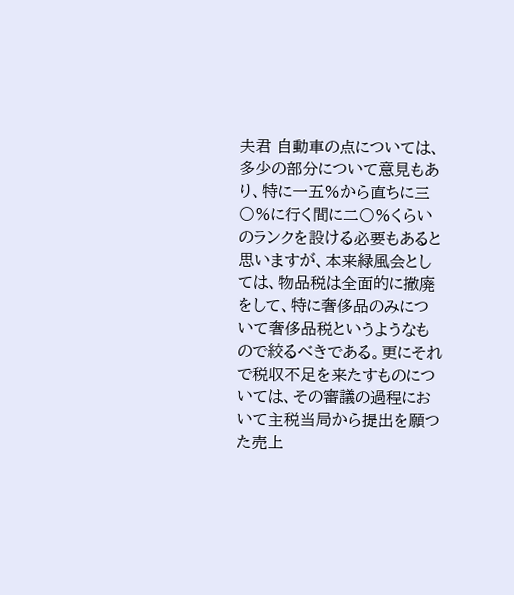夫君 自動車の点については、多少の部分について意見もあり、特に一五%から直ちに三〇%に行く間に二〇%くらいのランクを設ける必要もあると思いますが、本来緑風会としては、物品税は全面的に撤廃をして、特に奢侈品のみについて奢侈品税というようなもので絞るべきである。更にそれで税収不足を来たすものについては、その審議の過程において主税当局から提出を願つた売上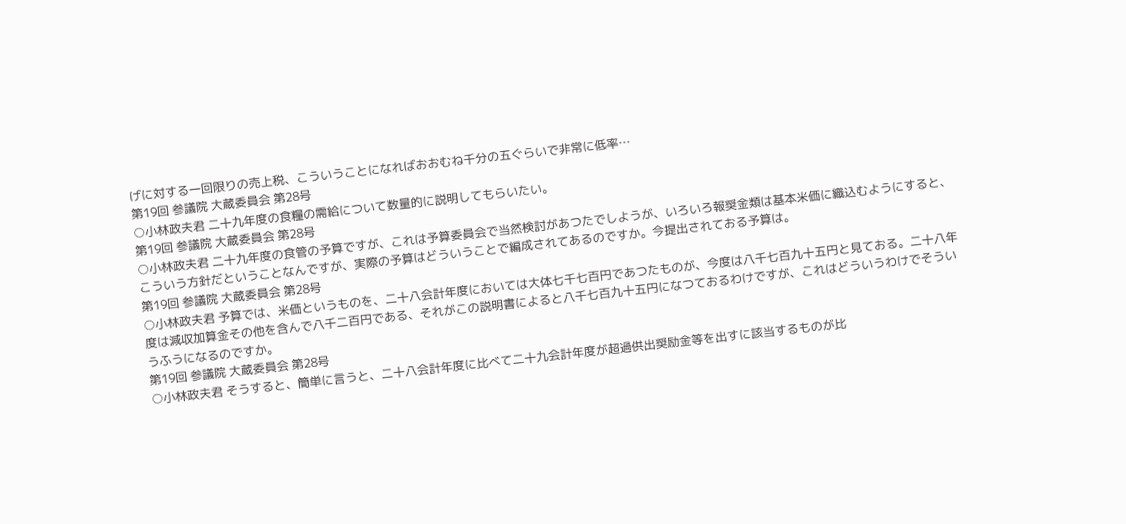げに対する一回限りの売上税、こういうことになればおおむね千分の五ぐらいで非常に低率…
第19回 参議院 大蔵委員会 第28号
○小林政夫君 二十九年度の食糧の需給について数量的に説明してもらいたい。
第19回 参議院 大蔵委員会 第28号
○小林政夫君 二十九年度の食管の予算ですが、これは予算委員会で当然検討があつたでしようが、いろいろ報奨金類は基本米価に織込むようにすると、こういう方針だということなんですが、実際の予算はどういうことで編成されてあるのですか。今提出されておる予算は。
第19回 参議院 大蔵委員会 第28号
○小林政夫君 予算では、米価というものを、二十八会計年度においては大体七千七百円であつたものが、今度は八千七百九十五円と見ておる。二十八年度は減収加算金その他を含んで八千二百円である、それがこの説明書によると八千七百九十五円になつておるわけですが、これはどういうわけでそういうふうになるのですか。
第19回 参議院 大蔵委員会 第28号
○小林政夫君 そうすると、簡単に言うと、二十八会計年度に比べて二十九会計年度が超過供出奨励金等を出すに該当するものが比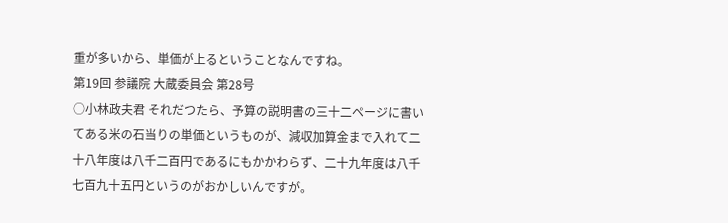重が多いから、単価が上るということなんですね。
第19回 参議院 大蔵委員会 第28号
○小林政夫君 それだつたら、予算の説明書の三十二ページに書いてある米の石当りの単価というものが、減収加算金まで入れて二十八年度は八千二百円であるにもかかわらず、二十九年度は八千七百九十五円というのがおかしいんですが。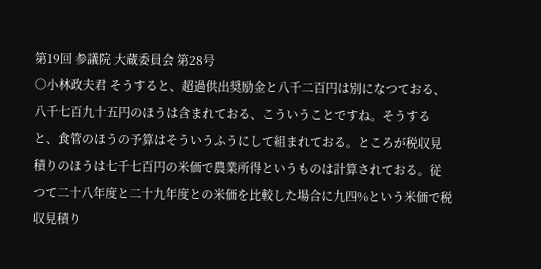第19回 参議院 大蔵委員会 第28号
○小林政夫君 そうすると、超過供出奨励金と八千二百円は別になつておる、八千七百九十五円のほうは含まれておる、こういうことですね。そうすると、食管のほうの予算はそういうふうにして組まれておる。ところが税収見積りのほうは七千七百円の米価で農業所得というものは計算されておる。従つて二十八年度と二十九年度との米価を比較した場合に九四%という米価で税収見積り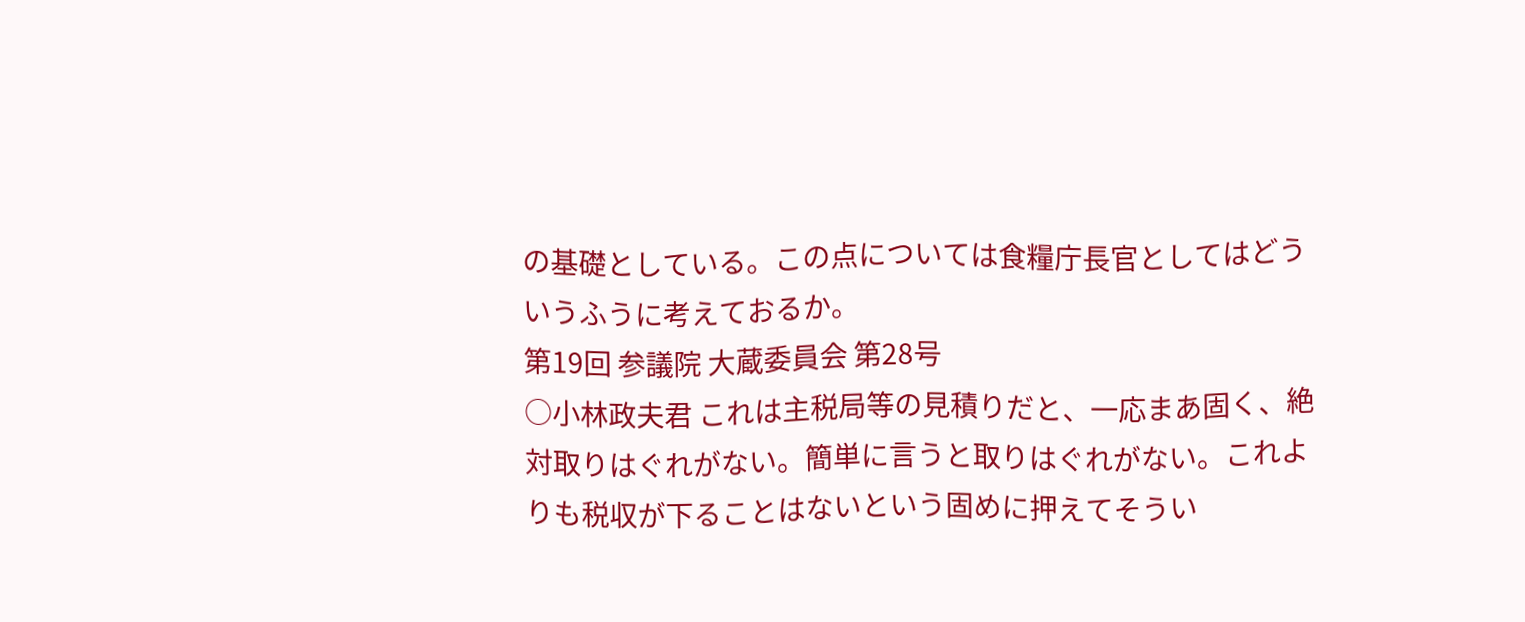の基礎としている。この点については食糧庁長官としてはどういうふうに考えておるか。
第19回 参議院 大蔵委員会 第28号
○小林政夫君 これは主税局等の見積りだと、一応まあ固く、絶対取りはぐれがない。簡単に言うと取りはぐれがない。これよりも税収が下ることはないという固めに押えてそうい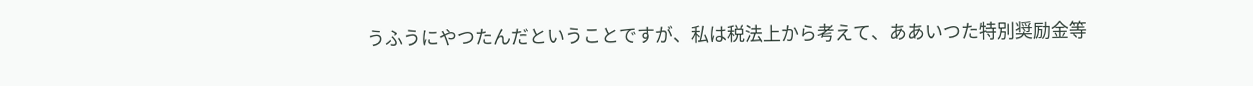うふうにやつたんだということですが、私は税法上から考えて、ああいつた特別奨励金等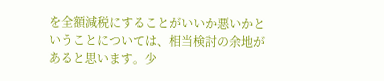を全額減税にすることがいいか悪いかということについては、相当検討の余地があると思います。少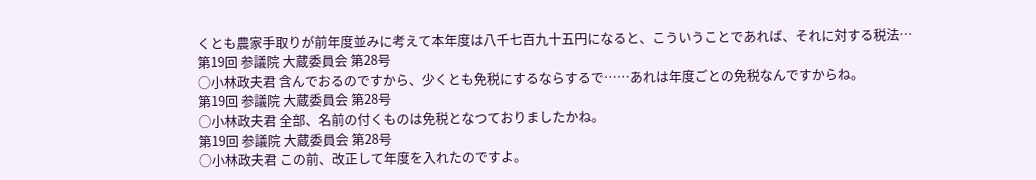くとも農家手取りが前年度並みに考えて本年度は八千七百九十五円になると、こういうことであれば、それに対する税法…
第19回 参議院 大蔵委員会 第28号
○小林政夫君 含んでおるのですから、少くとも免税にするならするで……あれは年度ごとの免税なんですからね。
第19回 参議院 大蔵委員会 第28号
○小林政夫君 全部、名前の付くものは免税となつておりましたかね。
第19回 参議院 大蔵委員会 第28号
○小林政夫君 この前、改正して年度を入れたのですよ。